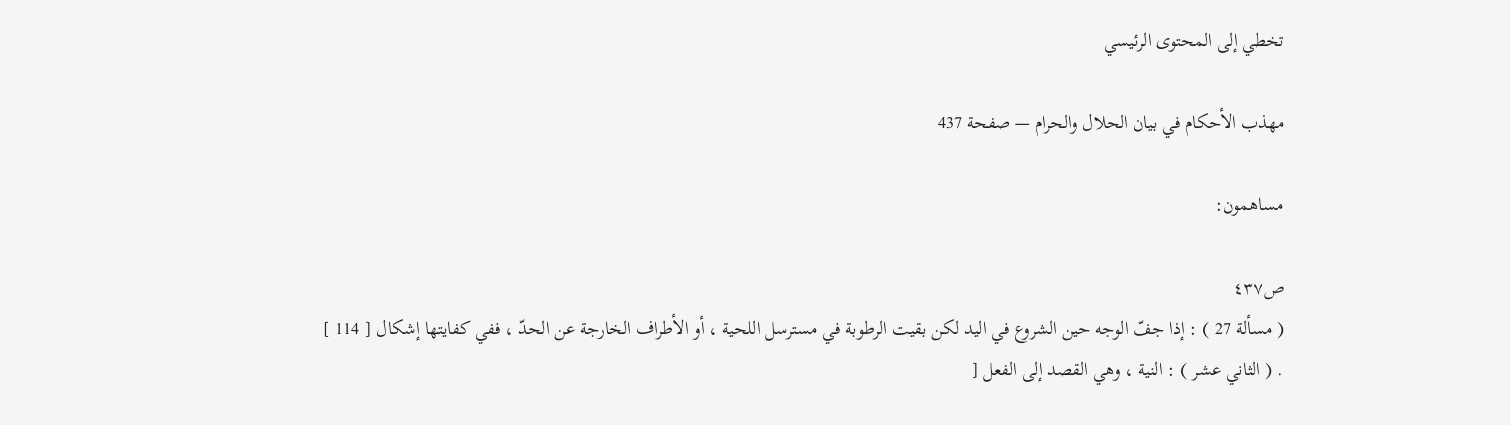تخطي إلى المحتوى الرئيسي

مهذب الأحكام في بيان الحلال والحرام — صفحة 437

مساهمون:

ص٤٣٧
( مسألة 27 ) : إذا جفّ الوجه حين الشروع في اليد لكن بقيت الرطوبة في مسترسل اللحية ، أو الأطراف الخارجة عن الحدّ ، ففي كفايتها إشكال [ 114 ] . ( الثاني عشر ) : النية ، وهي القصد إلى الفعل [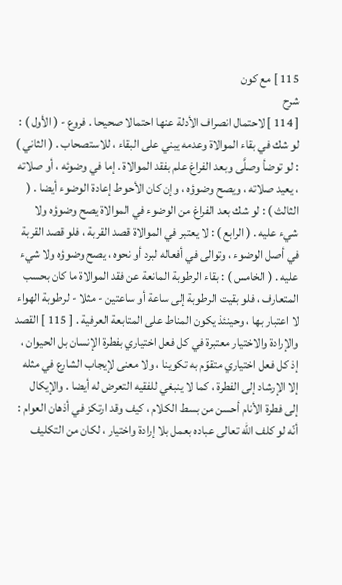115 ] مع كون
شرح
[ 114 ] لاحتمال انصراف الأدلة عنها احتمالا صحيحا . فروع - ( الأول ) : لو شك في بقاء الموالاة وعدمه يبني على البقاء ، للاستصحاب . ( الثاني ) : لو توضأ وصلَّى وبعد الفراغ علم بفقد الموالاة . إما في وضوئه ، أو صلاته ، يعيد صلاته ، ويصح وضوؤه ، وإن كان الأحوط إعادة الوضوء أيضا . ( الثالث ) : لو شك بعد الفراغ من الوضوء في الموالاة يصح وضوؤه ولا شيء عليه . ( الرابع ) : لا يعتبر في الموالاة قصد القربة ، فلو قصد القربة في أصل الوضوء ، وتوالى في أفعاله لبرد أو نحوه ، يصح وضوؤه ولا شيء عليه . ( الخامس ) : بقاء الرطوبة المانعة عن فقد الموالاة ما كان بحسب المتعارف ، فلو بقيت الرطوبة إلى ساعة أو ساعتين - مثلا - لرطوبة الهواء لا اعتبار بها ، وحينئذ يكون المناط على المتابعة العرفية . [ 115 ] القصد والإرادة والاختيار معتبرة في كل فعل اختياري بفطرة الإنسان بل الحيوان ، إذ كل فعل اختياري متقوّم به تكوينا ، ولا معنى لإيجاب الشارع في مثله إلا الإرشاد إلى الفطرة ، كما لا ينبغي للفقيه التعرض له أيضا . والإيكال إلى فطرة الأنام أحسن من بسط الكلام ، كيف وقد ارتكز في أذهان العوام : أنّه لو كلف الله تعالى عباده بعمل بلا إرادة واختيار ، لكان من التكليف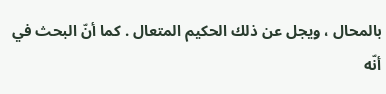بالمحال ، ويجل عن ذلك الحكيم المتعال . كما أنّ البحث في أنّه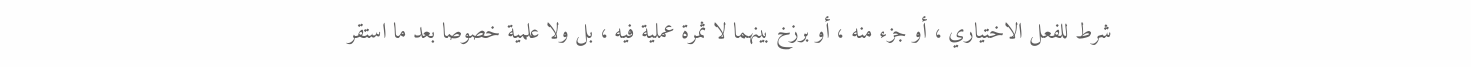شرط للفعل الاختياري ، أو جزء منه ، أو برزخ بينهما لا ثمرة عملية فيه ، بل ولا علمية خصوصا بعد ما استقر